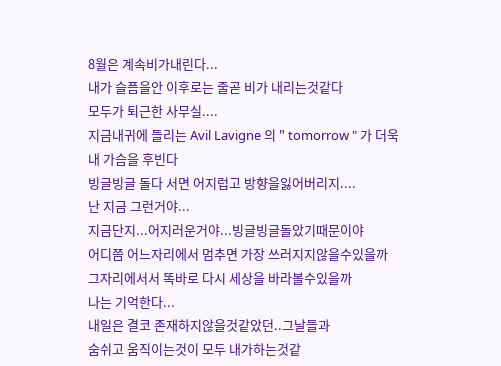8월은 계속비가내린다...
내가 슬픔을안 이후로는 줄곧 비가 내리는것같다
모두가 퇴근한 사무실....
지금내귀에 들리는 Avil Lavigne 의 " tomorrow " 가 더욱 내 가슴을 후빈다
빙글빙글 돌다 서면 어지럽고 방향을잃어버리지....
난 지금 그런거야...
지금단지...어지러운거야...빙글빙글돌았기때문이야
어디쯤 어느자리에서 멈추면 가장 쓰러지지않을수있을까
그자리에서서 똑바로 다시 세상을 바라볼수있을까
나는 기억한다...
내일은 결코 존재하지않을것같았던..그날들과
숨쉬고 움직이는것이 모두 내가하는것같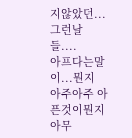지않았던...
그런날들....
아프다는말이...뭔지
아주아주 아픈것이뭔지
아무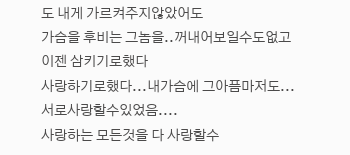도 내게 가르켜주지않았어도
가슴을 후비는 그놈을..꺼내어보일수도없고
이젠 삼키기로했다
사랑하기로했다...내가슴에 그아픔마저도...
서로사랑할수있었음....
사랑하는 모든것을 다 사랑할수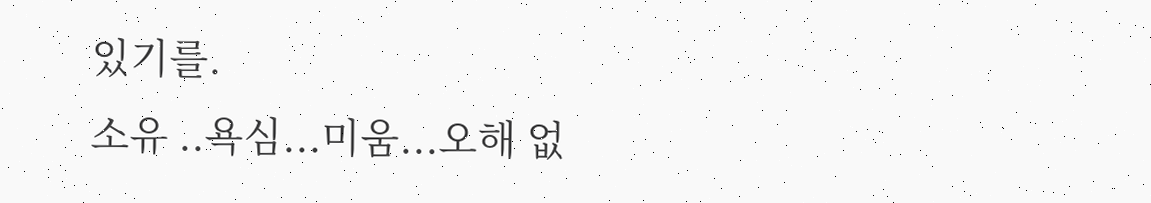있기를.
소유 ..욕심...미움...오해 없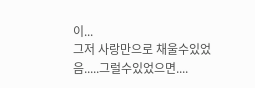이...
그저 사랑만으로 채울수있었음.....그럴수있었으면....